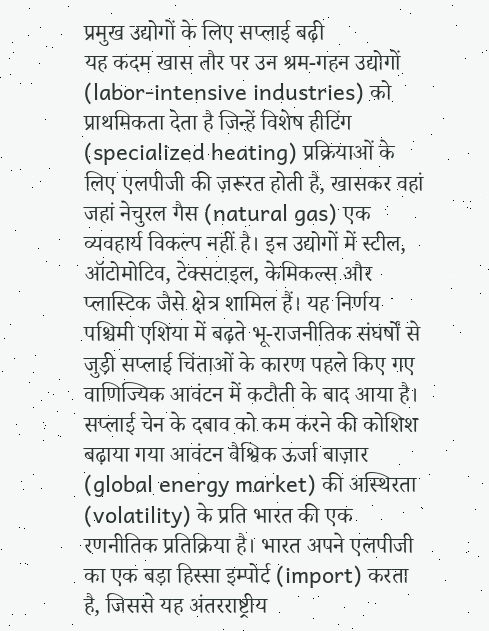प्रमुख उद्योगों के लिए सप्लाई बढ़ी
यह कदम खास तौर पर उन श्रम-गहन उद्योगों (labor-intensive industries) को प्राथमिकता देता है जिन्हें विशेष हीटिंग (specialized heating) प्रक्रियाओं के लिए एलपीजी की ज़रूरत होती है, खासकर वहां जहां नेचुरल गैस (natural gas) एक व्यवहार्य विकल्प नहीं है। इन उद्योगों में स्टील, ऑटोमोटिव, टेक्सटाइल, केमिकल्स और प्लास्टिक जैसे क्षेत्र शामिल हैं। यह निर्णय पश्चिमी एशिया में बढ़ते भू-राजनीतिक संघर्षों से जुड़ी सप्लाई चिंताओं के कारण पहले किए गए वाणिज्यिक आवंटन में कटौती के बाद आया है।
सप्लाई चेन के दबाव को कम करने की कोशिश
बढ़ाया गया आवंटन वैश्विक ऊर्जा बाज़ार (global energy market) की अस्थिरता (volatility) के प्रति भारत की एक रणनीतिक प्रतिक्रिया है। भारत अपने एलपीजी का एक बड़ा हिस्सा इम्पोर्ट (import) करता है, जिससे यह अंतरराष्ट्रीय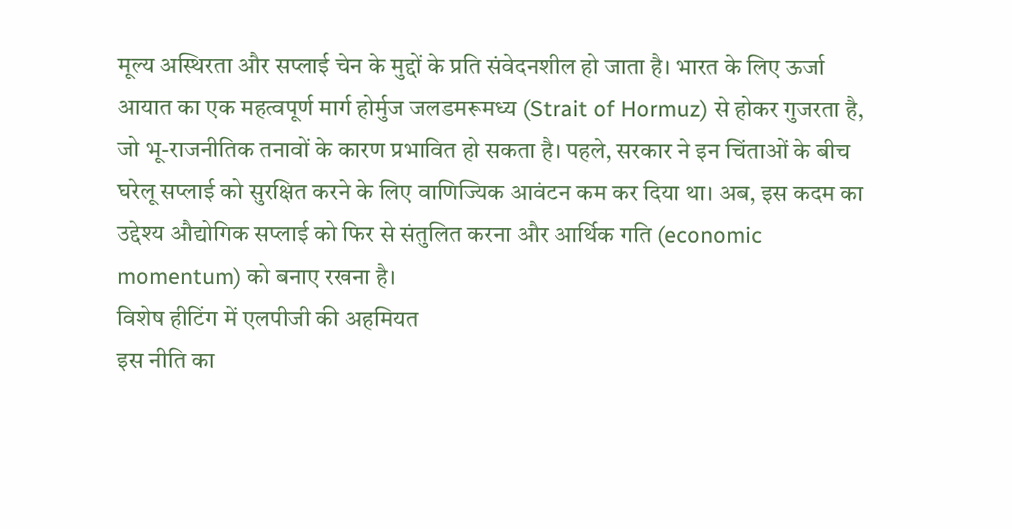मूल्य अस्थिरता और सप्लाई चेन के मुद्दों के प्रति संवेदनशील हो जाता है। भारत के लिए ऊर्जा आयात का एक महत्वपूर्ण मार्ग होर्मुज जलडमरूमध्य (Strait of Hormuz) से होकर गुजरता है, जो भू-राजनीतिक तनावों के कारण प्रभावित हो सकता है। पहले, सरकार ने इन चिंताओं के बीच घरेलू सप्लाई को सुरक्षित करने के लिए वाणिज्यिक आवंटन कम कर दिया था। अब, इस कदम का उद्देश्य औद्योगिक सप्लाई को फिर से संतुलित करना और आर्थिक गति (economic momentum) को बनाए रखना है।
विशेष हीटिंग में एलपीजी की अहमियत
इस नीति का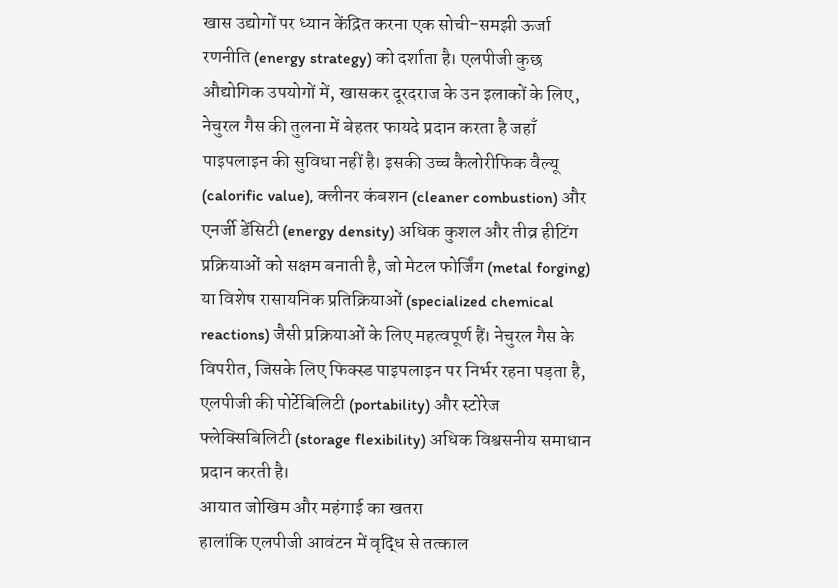खास उद्योगों पर ध्यान केंद्रित करना एक सोची-समझी ऊर्जा रणनीति (energy strategy) को दर्शाता है। एलपीजी कुछ औद्योगिक उपयोगों में, खासकर दूरदराज के उन इलाकों के लिए, नेचुरल गैस की तुलना में बेहतर फायदे प्रदान करता है जहाँ पाइपलाइन की सुविधा नहीं है। इसकी उच्च कैलोरीफिक वैल्यू (calorific value), क्लीनर कंबशन (cleaner combustion) और एनर्जी डेंसिटी (energy density) अधिक कुशल और तीव्र हीटिंग प्रक्रियाओं को सक्षम बनाती है, जो मेटल फोर्जिंग (metal forging) या विशेष रासायनिक प्रतिक्रियाओं (specialized chemical reactions) जैसी प्रक्रियाओं के लिए महत्वपूर्ण हैं। नेचुरल गैस के विपरीत, जिसके लिए फिक्स्ड पाइपलाइन पर निर्भर रहना पड़ता है, एलपीजी की पोर्टेबिलिटी (portability) और स्टोरेज फ्लेक्सिबिलिटी (storage flexibility) अधिक विश्वसनीय समाधान प्रदान करती है।
आयात जोखिम और महंगाई का खतरा
हालांकि एलपीजी आवंटन में वृद्धि से तत्काल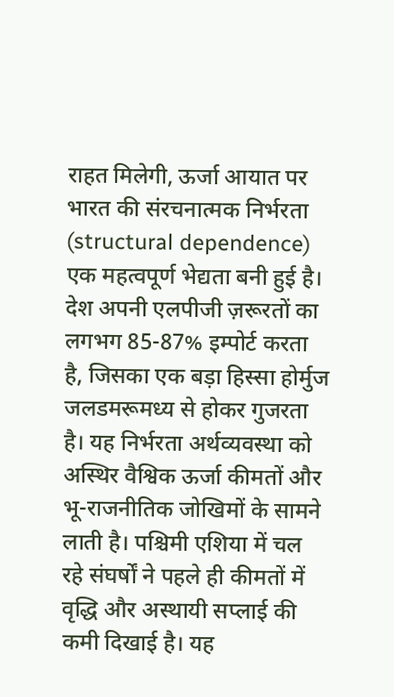राहत मिलेगी, ऊर्जा आयात पर भारत की संरचनात्मक निर्भरता (structural dependence) एक महत्वपूर्ण भेद्यता बनी हुई है। देश अपनी एलपीजी ज़रूरतों का लगभग 85-87% इम्पोर्ट करता है, जिसका एक बड़ा हिस्सा होर्मुज जलडमरूमध्य से होकर गुजरता है। यह निर्भरता अर्थव्यवस्था को अस्थिर वैश्विक ऊर्जा कीमतों और भू-राजनीतिक जोखिमों के सामने लाती है। पश्चिमी एशिया में चल रहे संघर्षों ने पहले ही कीमतों में वृद्धि और अस्थायी सप्लाई की कमी दिखाई है। यह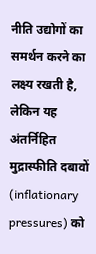नीति उद्योगों का समर्थन करने का लक्ष्य रखती है, लेकिन यह अंतर्निहित मुद्रास्फीति दबावों (inflationary pressures) को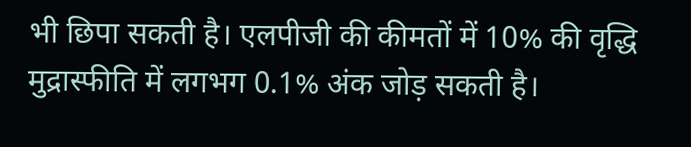भी छिपा सकती है। एलपीजी की कीमतों में 10% की वृद्धि मुद्रास्फीति में लगभग 0.1% अंक जोड़ सकती है।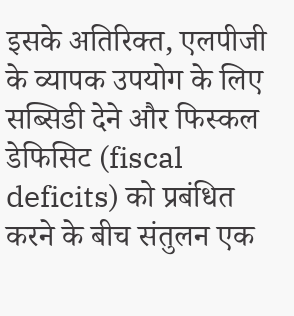इसके अतिरिक्त, एलपीजी के व्यापक उपयोग के लिए सब्सिडी देने और फिस्कल डेफिसिट (fiscal deficits) को प्रबंधित करने के बीच संतुलन एक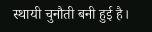स्थायी चुनौती बनी हुई है।